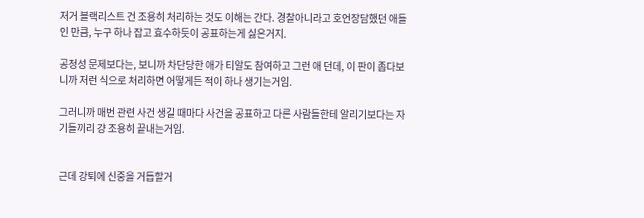저거 블랙리스트 건 조용히 처리하는 것도 이해는 간다. 경찰아니라고 호언장담했던 애들인 만큼, 누구 하나 잡고 효수하듯이 공표하는게 싫은거지.

공정성 문제보다는, 보니까 차단당한 애가 티알도 참여하고 그런 애 던데, 이 판이 좁다보니까 저런 식으로 처리하면 어떻게든 적이 하나 생기는거임.

그러니까 매번 관련 사건 생길 때마다 사건을 공표하고 다른 사람들한테 알리기보다는 자기들끼리 걍 조용히 끝내는거임.


근데 강퇴에 신중을 거듭할거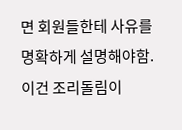면 회원들한테 사유를 명확하게 설명해야함. 이건 조리돌림이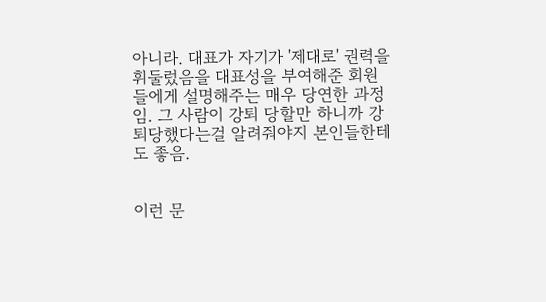아니라. 대표가 자기가 '제대로' 권력을 휘둘렀음을 대표성을 부여해준 회원들에게 설명해주는 매우 당연한 과정임. 그 사람이 강퇴 당할만 하니까 강퇴당했다는걸 알려줘야지 본인들한테도 좋음.


이런 문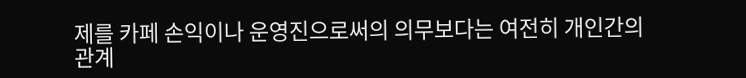제를 카페 손익이나 운영진으로써의 의무보다는 여전히 개인간의 관계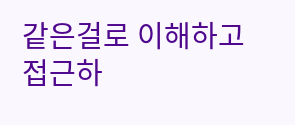같은걸로 이해하고 접근하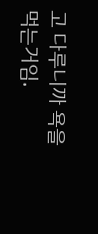고 다루니까 욕을 먹는거임.